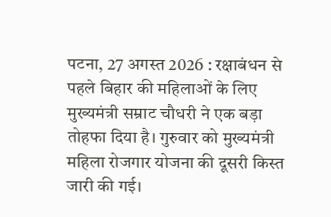पटना, 27 अगस्त 2026 : रक्षाबंधन से पहले बिहार की महिलाओं के लिए मुख्यमंत्री सम्राट चौधरी ने एक बड़ा तोहफा दिया है। गुरुवार को मुख्यमंत्री महिला रोजगार योजना की दूसरी किस्त जारी की गई।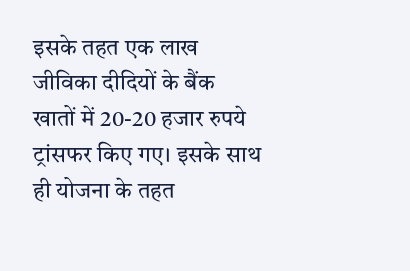इसके तहत एक लाख जीविका दीदियों के बैंक खातों में 20-20 हजार रुपये ट्रांसफर किए गए। इसके साथ ही योजना के तहत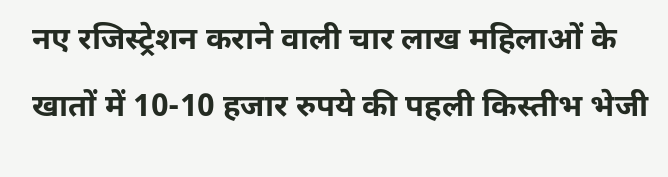नए रजिस्ट्रेशन कराने वाली चार लाख महिलाओं के खातों में 10-10 हजार रुपये की पहली किस्तीभ भेजी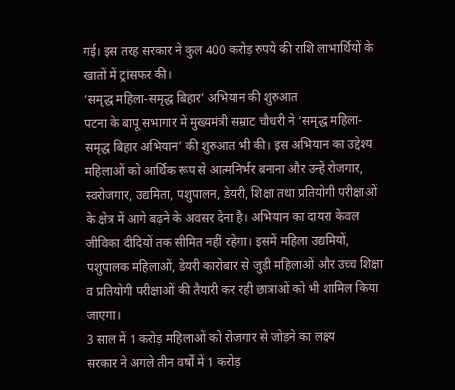गई। इस तरह सरकार ने कुल 400 करोड़ रुपये की राशि लाभार्थियों के खातों में ट्रांसफर की।
‘समृद्ध महिला-समृद्ध बिहार’ अभियान की शुरुआत
पटना के बापू सभागार में मुख्यमंत्री सम्राट चौधरी ने ‘समृद्ध महिला-समृद्ध बिहार अभियान’ की शुरुआत भी की। इस अभियान का उद्देश्य महिलाओं को आर्थिक रूप से आत्मनिर्भर बनाना और उन्हें रोजगार, स्वरोजगार, उद्यमिता, पशुपालन, डेयरी, शिक्षा तथा प्रतियोगी परीक्षाओं के क्षेत्र में आगे बढ़ने के अवसर देना है। अभियान का दायरा केवल जीविका दीदियों तक सीमित नहीं रहेगा। इसमें महिला उद्यमियों, पशुपालक महिलाओं, डेयरी कारोबार से जुड़ी महिलाओं और उच्च शिक्षा व प्रतियोगी परीक्षाओं की तैयारी कर रही छात्राओं को भी शामिल किया जाएगा।
3 साल में 1 करोड़ महिलाओं को रोजगार से जोड़ने का लक्ष्य
सरकार ने अगले तीन वर्षों में 1 करोड़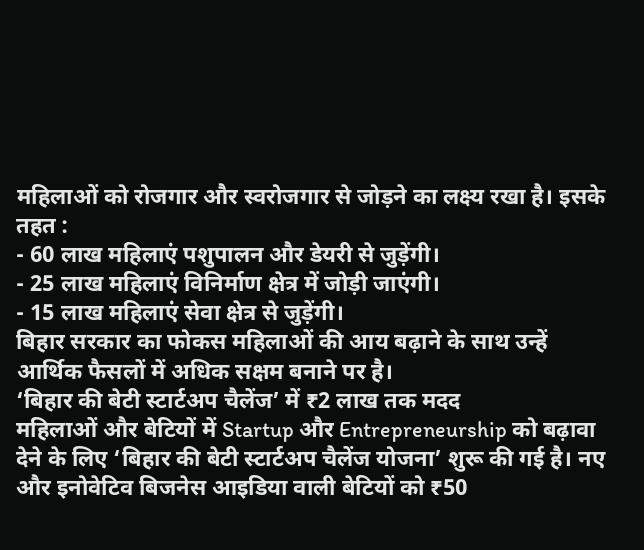महिलाओं को रोजगार और स्वरोजगार से जोड़ने का लक्ष्य रखा है। इसके तहत :
- 60 लाख महिलाएं पशुपालन और डेयरी से जुड़ेंगी।
- 25 लाख महिलाएं विनिर्माण क्षेत्र में जोड़ी जाएंगी।
- 15 लाख महिलाएं सेवा क्षेत्र से जुड़ेंगी।
बिहार सरकार का फोकस महिलाओं की आय बढ़ाने के साथ उन्हें आर्थिक फैसलों में अधिक सक्षम बनाने पर है।
‘बिहार की बेटी स्टार्टअप चैलेंज’ में ₹2 लाख तक मदद
महिलाओं और बेटियों में Startup और Entrepreneurship को बढ़ावा देने के लिए ‘बिहार की बेटी स्टार्टअप चैलेंज योजना’ शुरू की गई है। नए और इनोवेटिव बिजनेस आइडिया वाली बेटियों को ₹50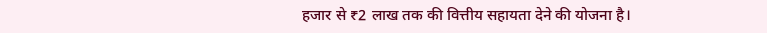हजार से ₹2 लाख तक की वित्तीय सहायता देने की योजना है।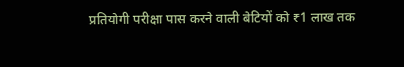प्रतियोगी परीक्षा पास करने वाली बेटियों को ₹1 लाख तक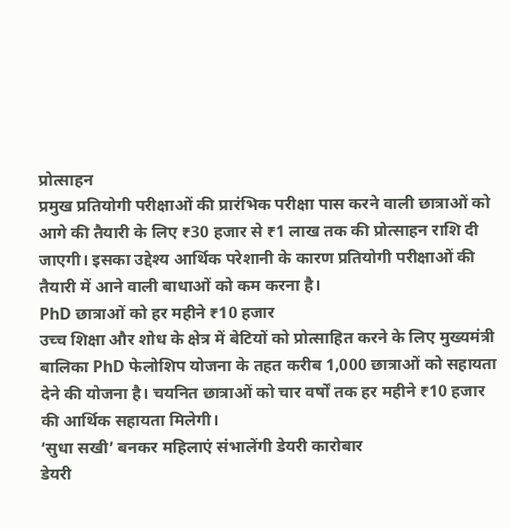प्रोत्साहन
प्रमुख प्रतियोगी परीक्षाओं की प्रारंभिक परीक्षा पास करने वाली छात्राओं को आगे की तैयारी के लिए ₹30 हजार से ₹1 लाख तक की प्रोत्साहन राशि दी जाएगी। इसका उद्देश्य आर्थिक परेशानी के कारण प्रतियोगी परीक्षाओं की तैयारी में आने वाली बाधाओं को कम करना है।
PhD छात्राओं को हर महीने ₹10 हजार
उच्च शिक्षा और शोध के क्षेत्र में बेटियों को प्रोत्साहित करने के लिए मुख्यमंत्री बालिका PhD फेलोशिप योजना के तहत करीब 1,000 छात्राओं को सहायता देने की योजना है। चयनित छात्राओं को चार वर्षों तक हर महीने ₹10 हजार की आर्थिक सहायता मिलेगी।
‘सुधा सखी’ बनकर महिलाएं संभालेंगी डेयरी कारोबार
डेयरी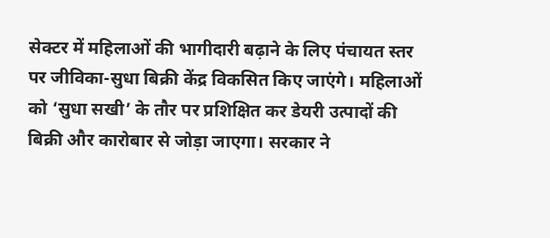सेक्टर में महिलाओं की भागीदारी बढ़ाने के लिए पंचायत स्तर पर जीविका-सुधा बिक्री केंद्र विकसित किए जाएंगे। महिलाओं को ‘सुधा सखी’ के तौर पर प्रशिक्षित कर डेयरी उत्पादों की बिक्री और कारोबार से जोड़ा जाएगा। सरकार ने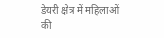डेयरी क्षेत्र में महिलाओं की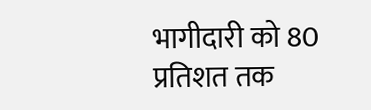भागीदारी को 80 प्रतिशत तक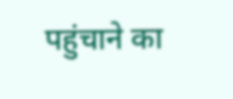पहुंचाने का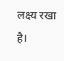लक्ष्य रखा है।